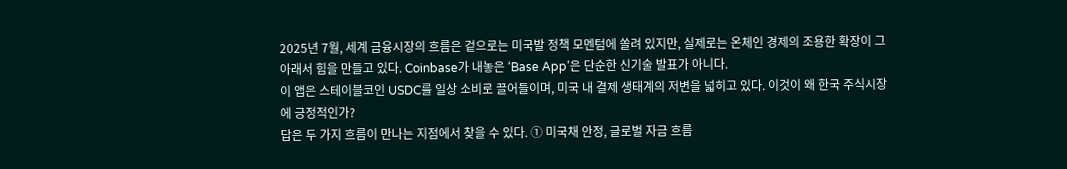2025년 7월, 세계 금융시장의 흐름은 겉으로는 미국발 정책 모멘텀에 쏠려 있지만, 실제로는 온체인 경제의 조용한 확장이 그 아래서 힘을 만들고 있다. Coinbase가 내놓은 ‘Base App’은 단순한 신기술 발표가 아니다.
이 앱은 스테이블코인 USDC를 일상 소비로 끌어들이며, 미국 내 결제 생태계의 저변을 넓히고 있다. 이것이 왜 한국 주식시장에 긍정적인가?
답은 두 가지 흐름이 만나는 지점에서 찾을 수 있다. ① 미국채 안정, 글로벌 자금 흐름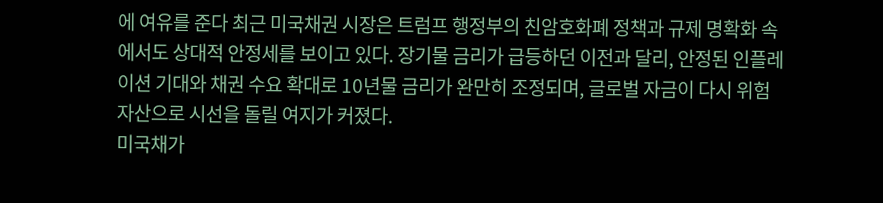에 여유를 준다 최근 미국채권 시장은 트럼프 행정부의 친암호화폐 정책과 규제 명확화 속에서도 상대적 안정세를 보이고 있다. 장기물 금리가 급등하던 이전과 달리, 안정된 인플레이션 기대와 채권 수요 확대로 10년물 금리가 완만히 조정되며, 글로벌 자금이 다시 위험자산으로 시선을 돌릴 여지가 커졌다.
미국채가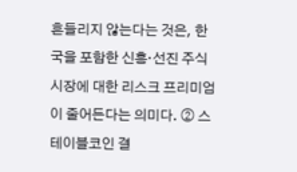흔들리지 않는다는 것은, 한국을 포함한 신흥·선진 주식시장에 대한 리스크 프리미엄이 줄어든다는 의미다. ② 스테이블코인 결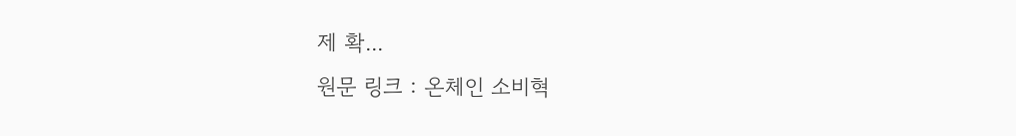제 확...
원문 링크 : 온체인 소비혁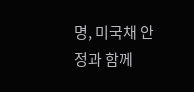명, 미국채 안정과 함께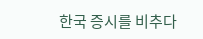한국 증시를 비추다